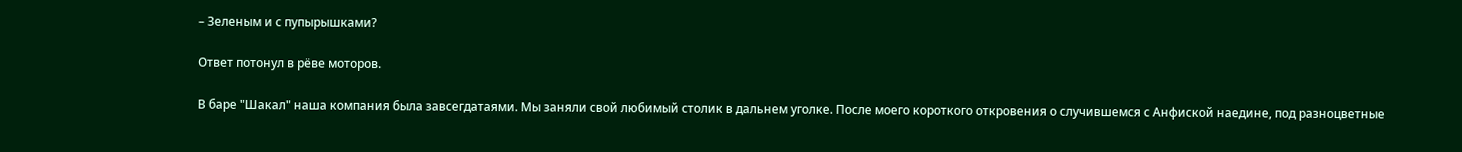– Зеленым и с пупырышками?

Ответ потонул в рёве моторов.

В баре "Шакал" наша компания была завсегдатаями. Мы заняли свой любимый столик в дальнем уголке. После моего короткого откровения о случившемся с Анфиской наедине, под разноцветные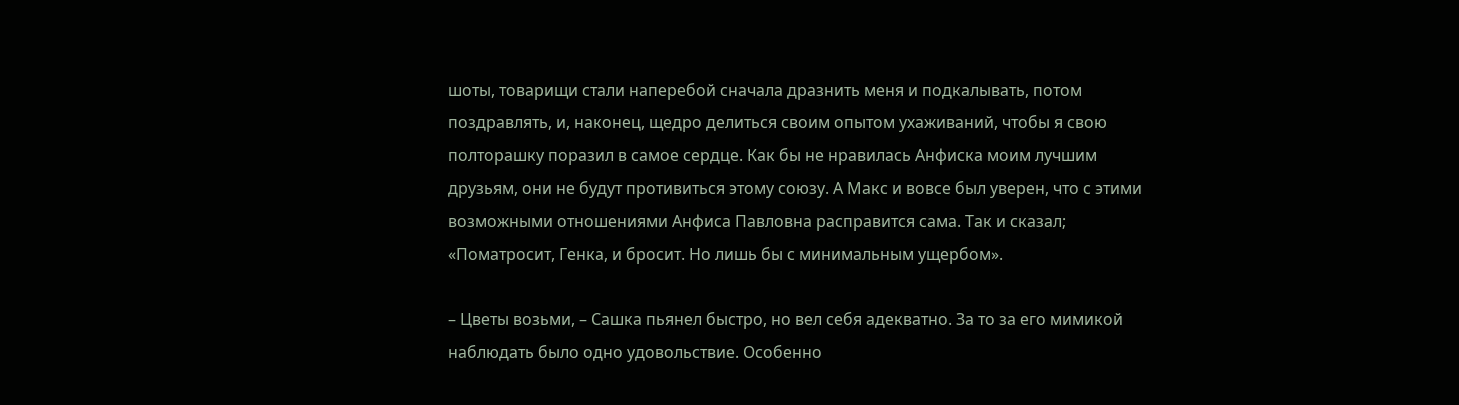шоты, товарищи стали наперебой сначала дразнить меня и подкалывать, потом поздравлять, и, наконец, щедро делиться своим опытом ухаживаний, чтобы я свою полторашку поразил в самое сердце. Как бы не нравилась Анфиска моим лучшим друзьям, они не будут противиться этому союзу. А Макс и вовсе был уверен, что с этими возможными отношениями Анфиса Павловна расправится сама. Так и сказал; «Поматросит, Генка, и бросит. Но лишь бы с минимальным ущербом».

– Цветы возьми, – Сашка пьянел быстро, но вел себя адекватно. За то за его мимикой наблюдать было одно удовольствие. Особенно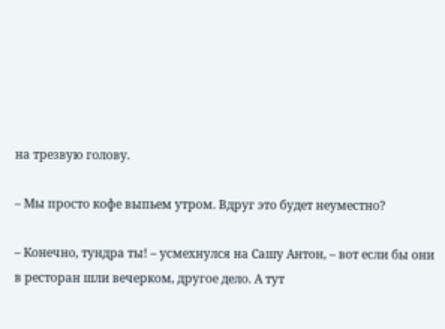на трезвую голову.

– Мы просто кофе выпьем утром. Вдруг это будет неуместно?

– Конечно, тундра ты! – усмехнулся на Сашу Антон, – вот если бы они в ресторан шли вечерком, другое дело. А тут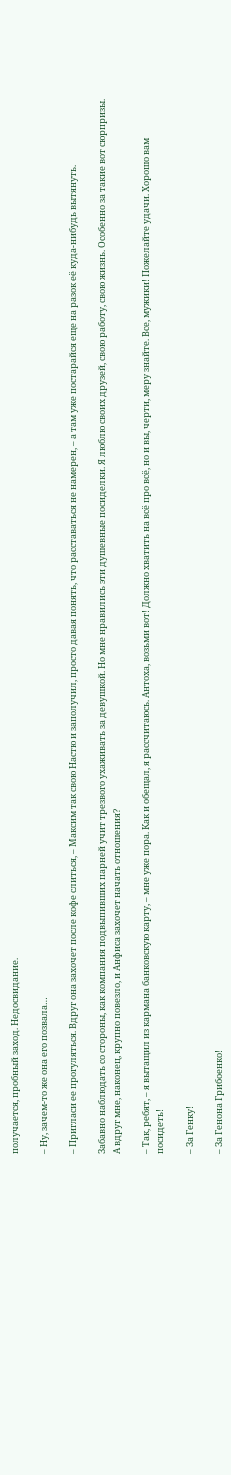получается, пробный заход. Недосвидание.

– Ну, зачем-то же она его позвала…

– Пригласи ее прогуляться. Вдруг она захочет после кофе слиться, – Максим так свою Настю и заполучил, просто давая понять, что расставаться не намерен, – а там уже постарайся еще на разок её куда-нибудь вытянуть.

Забавно наблюдать со стороны, как компания подвыпивших парней учит трезвого ухаживать за девушкой. Но мне нравились эти душевные посиделки. Я люблю своих друзей, свою работу, свою жизнь. Особенно за такие вот сюрпризы. А вдруг мне, наконец, крупно повезло, и Анфиса захочет начать отношения?

– Так, ребят, – я вытащил из кармана банковскую карту, – мне уже пора. Как и обещал, я рассчитаюсь. Антоха, возьми вот! Должно хватить на всё про всё, но и вы, черти, меру знайте. Все, мужики! Пожелайте удачи. Хорошо вам посидеть!

– За Генку!

– За Генона Грибоенко!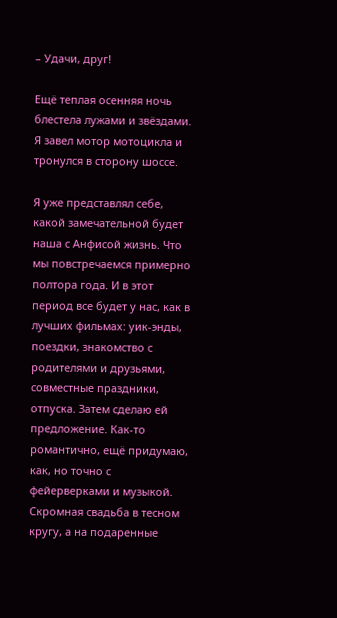– Удачи, друг!

Ещё теплая осенняя ночь блестела лужами и звёздами. Я завел мотор мотоцикла и тронулся в сторону шоссе.

Я уже представлял себе, какой замечательной будет наша с Анфисой жизнь. Что мы повстречаемся примерно полтора года. И в этот период все будет у нас, как в лучших фильмах: уик-энды, поездки, знакомство с родителями и друзьями, совместные праздники, отпуска. Затем сделаю ей предложение. Как-то романтично, ещё придумаю, как, но точно с фейерверками и музыкой. Скромная свадьба в тесном кругу, а на подаренные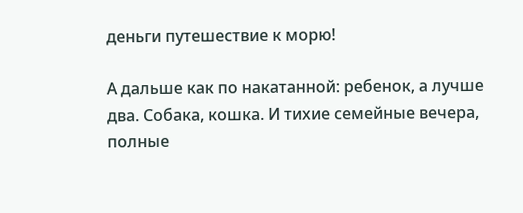деньги путешествие к морю!

А дальше как по накатанной: ребенок, а лучше два. Собака, кошка. И тихие семейные вечера, полные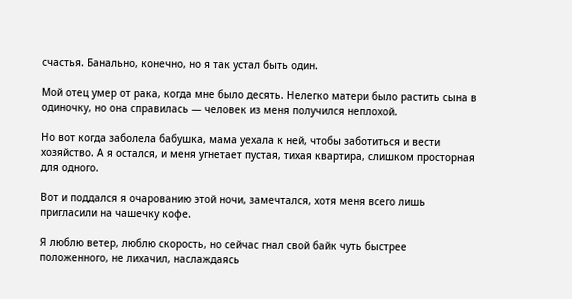счастья. Банально, конечно, но я так устал быть один.

Мой отец умер от рака, когда мне было десять. Нелегко матери было растить сына в одиночку, но она справилась — человек из меня получился неплохой.

Но вот когда заболела бабушка, мама уехала к ней, чтобы заботиться и вести хозяйство. А я остался, и меня угнетает пустая, тихая квартира, слишком просторная для одного.

Вот и поддался я очарованию этой ночи, замечтался, хотя меня всего лишь пригласили на чашечку кофе.

Я люблю ветер, люблю скорость, но сейчас гнал свой байк чуть быстрее положенного, не лихачил, наслаждаясь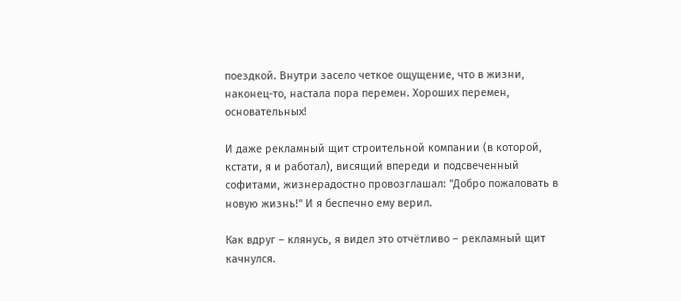поездкой. Внутри засело четкое ощущение, что в жизни, наконец-то, настала пора перемен. Хороших перемен, основательных!

И даже рекламный щит строительной компании (в которой, кстати, я и работал), висящий впереди и подсвеченный софитами, жизнерадостно провозглашал: "Добро пожаловать в новую жизнь!" И я беспечно ему верил.

Как вдруг – клянусь, я видел это отчётливо – рекламный щит качнулся.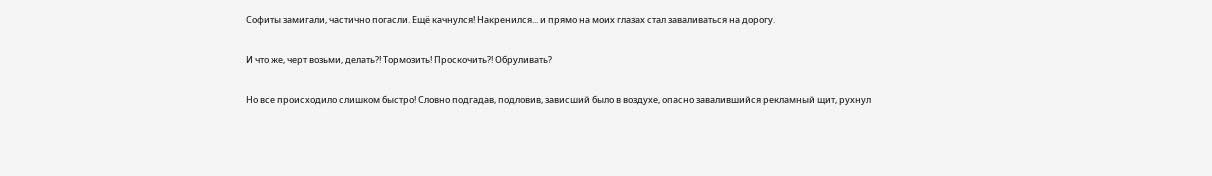Софиты замигали, частично погасли. Ещё качнулся! Накренился... и прямо на моих глазах стал заваливаться на дорогу.

И что же, черт возьми, делать?! Тормозить! Проскочить?! Обруливать?

Но все происходило слишком быстро! Словно подгадав, подловив, зависший было в воздухе, опасно завалившийся рекламный щит, рухнул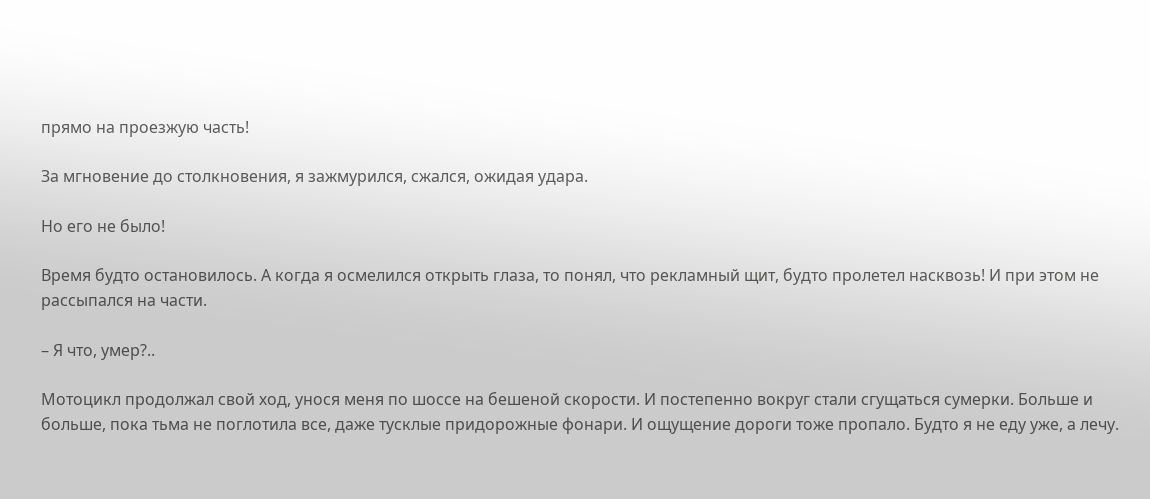прямо на проезжую часть!

За мгновение до столкновения, я зажмурился, сжался, ожидая удара.

Но его не было!

Время будто остановилось. А когда я осмелился открыть глаза, то понял, что рекламный щит, будто пролетел насквозь! И при этом не рассыпался на части.

– Я что, умер?..

Мотоцикл продолжал свой ход, унося меня по шоссе на бешеной скорости. И постепенно вокруг стали сгущаться сумерки. Больше и больше, пока тьма не поглотила все, даже тусклые придорожные фонари. И ощущение дороги тоже пропало. Будто я не еду уже, а лечу.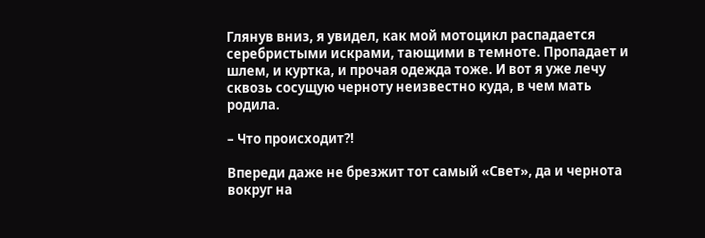Глянув вниз, я увидел, как мой мотоцикл распадается серебристыми искрами, тающими в темноте. Пропадает и шлем, и куртка, и прочая одежда тоже. И вот я уже лечу сквозь сосущую черноту неизвестно куда, в чем мать родила.

– Что происходит?!

Впереди даже не брезжит тот самый «Свет», да и чернота вокруг на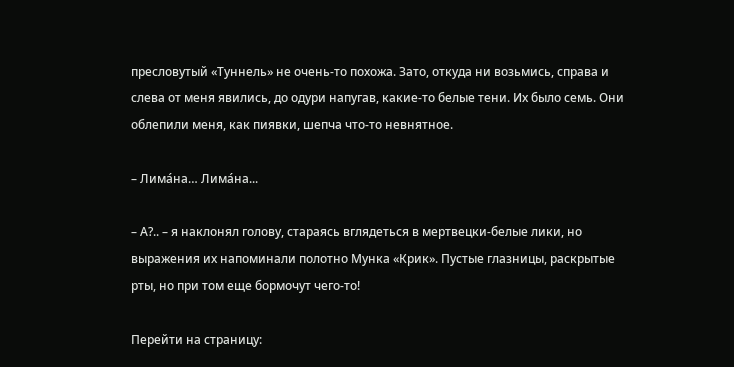пресловутый «Туннель» не очень-то похожа. Зато, откуда ни возьмись, справа и слева от меня явились, до одури напугав, какие-то белые тени. Их было семь. Они облепили меня, как пиявки, шепча что-то невнятное.

– Лима́на… Лима́на...

– А?.. – я наклонял голову, стараясь вглядеться в мертвецки-белые лики, но выражения их напоминали полотно Мунка «Крик». Пустые глазницы, раскрытые рты, но при том еще бормочут чего-то!

Перейти на страницу: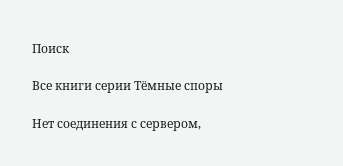Поиск

Все книги серии Тёмные споры

Нет соединения с сервером,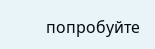попробуйте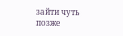зайти чуть позже